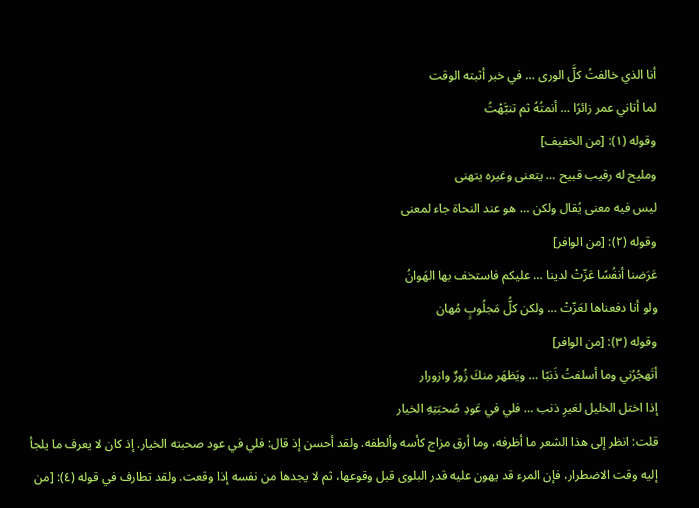أنا الذي خالفتُ كلَّ الورى … في خبر أثبته الوقت
لما أتاني عمر زائرًا … أنمتُهُ ثم تنبَّهْتُ
وقوله (١): [من الخفيف]
ومليح له رقيب قبيح … يتعنى وغيره يتهنى
ليس فيه معنى يُقال ولكن … هو عند النحاة جاء لمعنى
وقوله (٢): [من الوافر]
عَرَضنا أنفُسًا عَزّتْ لدينا … عليكم فاستخف بها الهَوانُ
ولو أنا دفعناها لعَزّتْ … ولكن كلُّ مَجلُوبٍ مُهان
وقوله (٣): [من الوافر]
أتَهجُرُني وما أسلفتُ ذَنبًا … ويَظهَر منكَ زُورٌ وازورار
إذا اختل الخليل لغيرِ ذنب … فلي في عَودِ صُحبَتِهِ الخيار
قلت: انظر إلى هذا الشعر ما أظرفه، وما أرق مزاج كأسه وألطفه. ولقد أحسن إذ قال: فلي في عود صحبته الخيار. إذ كان لا يعرف ما يلجأ إليه وقت الاضطرار، فإن المرء قد يهون عليه قدر البلوى قبل وقوعها، ثم لا يجدها من نفسه إذا وقعت. ولقد تطارف في قوله (٤): [من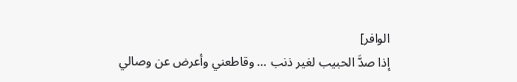الوافر]
إذا صدَّ الحبيب لغير ذنب … وقاطعني وأعرض عن وصالي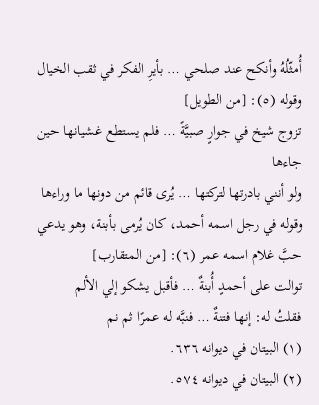أُمثّلُهُ وأنكح عند صلحي … بأيرِ الفكر في ثقب الخيال
وقوله (٥): [من الطويل]
تزوج شيخ في جوارٍ صبيَّةً … فلم يستطع غشيانها حين جاءها
ولو أنني بادرتها لتركتها … يُرى قائم من دونها ما وراءها
وقوله في رجل اسمه أحمد، كان يُرمى بأبنة، وهو يدعي حبَّ غلام اسمه عمر (٦): [من المتقارب]
توالت على أحمدٍ أُبنةٌ … فأقبل يشكو إلي الألم
فقلتُ له: إنها فتنةٌ … فنبَّه له عمرًا ثم نم
(١) البيتان في ديوانه ٦٣٦.
(٢) البيتان في ديوانه ٥٧٤.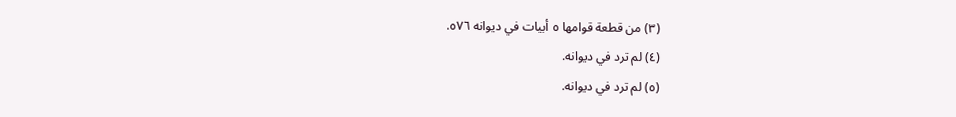(٣) من قطعة قوامها ٥ أبيات في ديوانه ٥٧٦.
(٤) لم ترد في ديوانه.
(٥) لم ترد في ديوانه.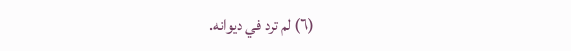(٦) لم ترد في ديوانه.